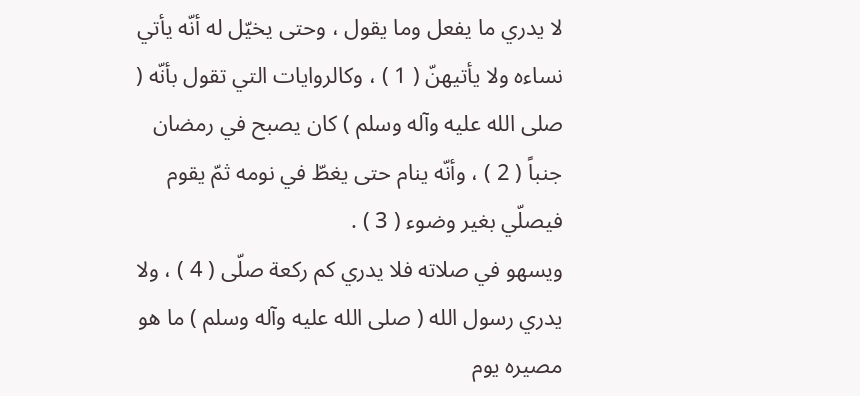لا يدري ما يفعل وما يقول ، وحتى يخيّل له أنّه يأتي نساءه ولا يأتيهنّ ( 1 ) ، وكالروايات التي تقول بأنّه ( صلى الله عليه وآله وسلم ) كان يصبح في رمضان جنباً ( 2 ) ، وأنّه ينام حتى يغطّ في نومه ثمّ يقوم فيصلّي بغير وضوء ( 3 ) .
ويسهو في صلاته فلا يدري كم ركعة صلّى ( 4 ) ، ولا يدري رسول الله ( صلى الله عليه وآله وسلم ) ما هو مصيره يوم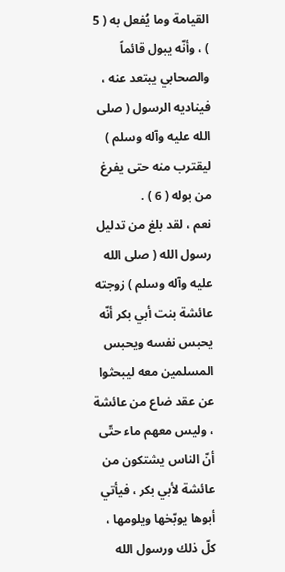القيامة وما يُفعل به ( 5 ) ، وأنّه يبول قائماً والصحابي يبتعد عنه ، فيناديه الرسول ( صلى الله عليه وآله وسلم ) ليقترب منه حتى يفرغ من بوله ( 6 ) .
نعم ، لقد بلغ من تدليل رسول الله ( صلى الله عليه وآله وسلم ) زوجته عائشة بنت أبي بكر أنّه يحبس نفسه ويحبس المسلمين معه ليبحثوا عن عقد ضاع من عائشة ، وليس معهم ماء حتّى أنّ الناس يشتكون من عائشة لأبي بكر ، فيأتي أبوها يوبّخها ويلومها ، كلّ ذلك ورسول الله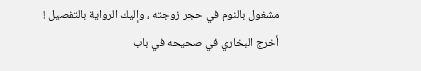مشغول بالنوم في حجر زوجته ، وإليك الرواية بالتفصيل !
أخرج البخاري في صحيحه في باب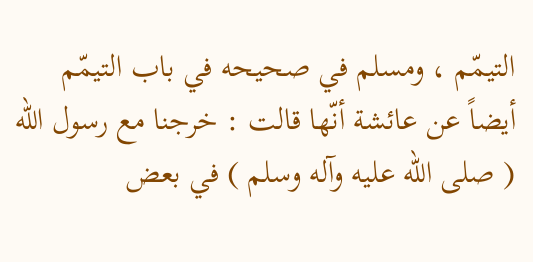التيمّم ، ومسلم في صحيحه في باب التيمّم أيضاً عن عائشة أنّها قالت : خرجنا مع رسول الله ( صلى الله عليه وآله وسلم ) في بعض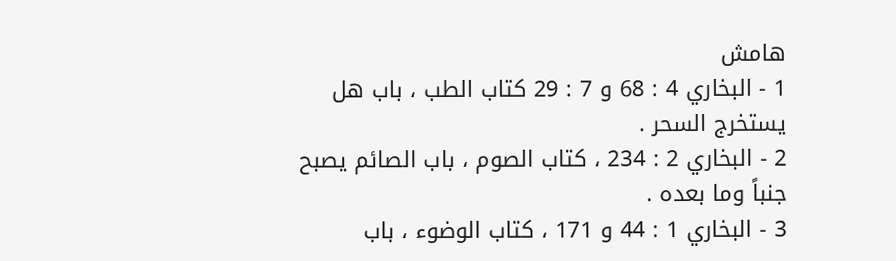هامش
1 - البخاري 4 : 68 و 7 : 29 كتاب الطب ، باب هل يستخرج السحر .
2 - البخاري 2 : 234 ، كتاب الصوم ، باب الصائم يصبح جنباً وما بعده .
3 - البخاري 1 : 44 و 171 ، كتاب الوضوء ، باب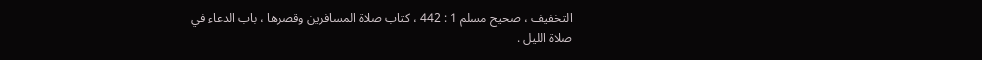التخفيف ، صحيح مسلم 1 : 442 ، كتاب صلاة المسافرين وقصرها ، باب الدعاء في صلاة الليل .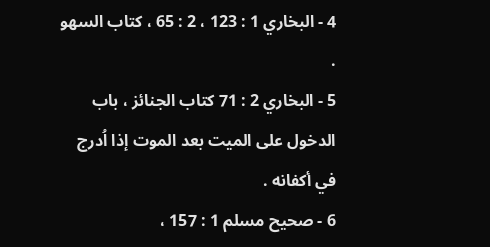4 - البخاري 1 : 123 ، 2 : 65 ، كتاب السهو .
5 - البخاري 2 : 71 كتاب الجنائز ، باب الدخول على الميت بعد الموت إذا اُدرج في أكفانه .
6 - صحيح مسلم 1 : 157 ،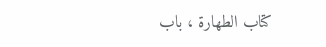كتاب الطهارة ، باب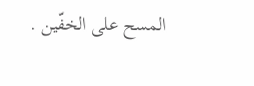المسح على الخفّين .